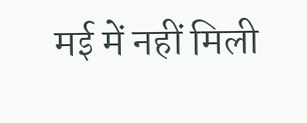मई में नहीं मिली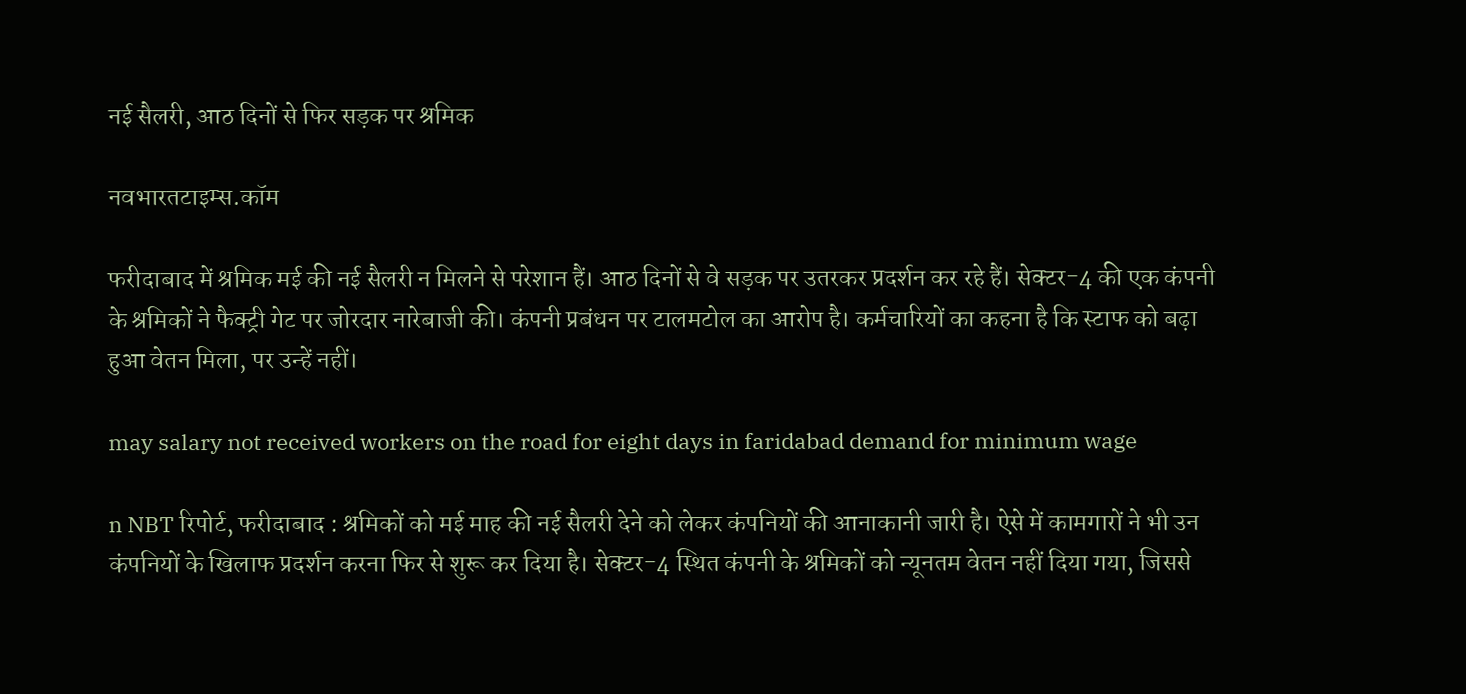नई सैलरी, आठ दिनों से फिर सड़क पर श्रमिक

नवभारतटाइम्स.कॉम

फरीदाबाद में श्रमिक मई की नई सैलरी न मिलने से परेशान हैं। आठ दिनों से वे सड़क पर उतरकर प्रदर्शन कर रहे हैं। सेक्टर-4 की एक कंपनी के श्रमिकों ने फैक्ट्री गेट पर जोरदार नारेबाजी की। कंपनी प्रबंधन पर टालमटोल का आरोप है। कर्मचारियों का कहना है कि स्टाफ को बढ़ा हुआ वेतन मिला, पर उन्हें नहीं।

may salary not received workers on the road for eight days in faridabad demand for minimum wage

n NBT रिपोर्ट, फरीदाबाद : श्रमिकों को मई माह की नई सैलरी देने को लेकर कंपनियों की आनाकानी जारी है। ऐसे में कामगारों ने भी उन कंपनियों के खिलाफ प्रदर्शन करना फिर से शुरू कर दिया है। सेक्टर-4 स्थित कंपनी के श्रमिकों को न्यूनतम वेतन नहीं दिया गया, जिससे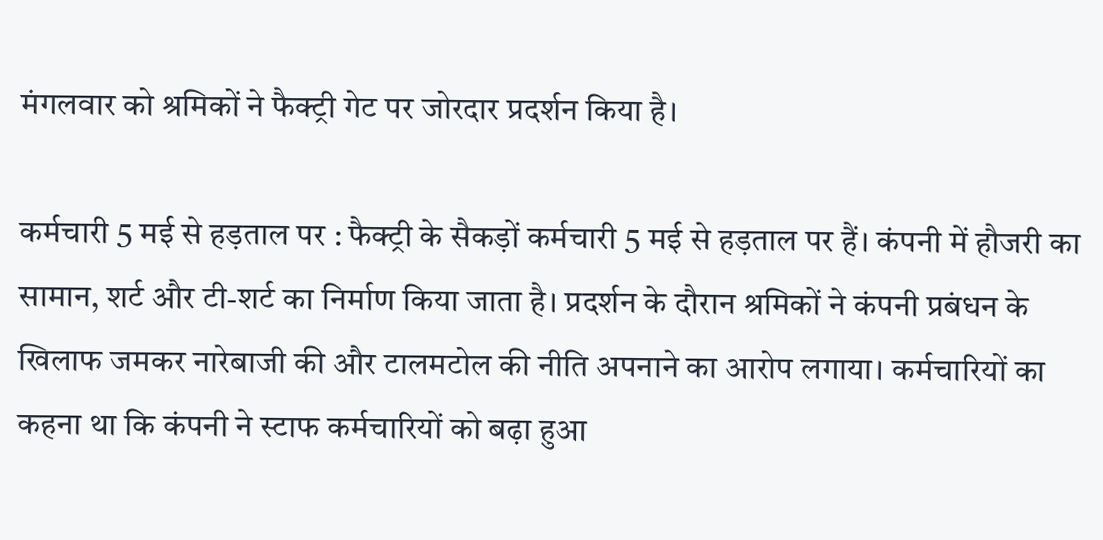मंगलवार को श्रमिकों ने फैक्ट्री गेट पर जोरदार प्रदर्शन किया है।

कर्मचारी 5 मई से हड़ताल पर : फैक्ट्री के सैकड़ों कर्मचारी 5 मई से हड़ताल पर हैं। कंपनी में हौजरी का सामान, शर्ट और टी-शर्ट का निर्माण किया जाता है। प्रदर्शन के दौरान श्रमिकों ने कंपनी प्रबंधन के खिलाफ जमकर नारेबाजी की और टालमटोल की नीति अपनाने का आरोप लगाया। कर्मचारियों का कहना था कि कंपनी ने स्टाफ कर्मचारियों को बढ़ा हुआ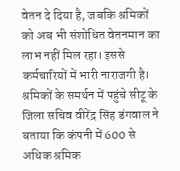वेतन दे दिया है, जबकि श्रमिकों को अब भी संशोधित वेतनमान का लाभ नहीं मिल रहा। इससे कर्मचारियों में भारी नाराजगी है। श्रमिकों के समर्थन में पहुंचे सीटू के जिला सचिव वीरेंद्र सिंह डंगवाल ने बताया कि कंपनी में 600 से अधिक श्रमिक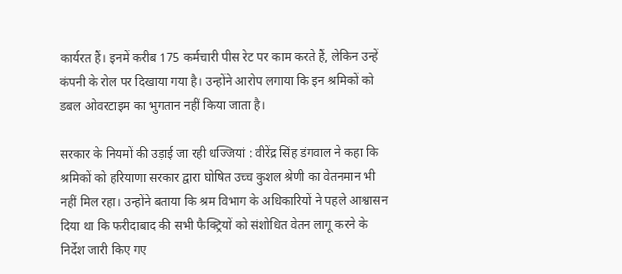कार्यरत हैं। इनमें करीब 175 कर्मचारी पीस रेट पर काम करते हैं, लेकिन उन्हें कंपनी के रोल पर दिखाया गया है। उन्होंने आरोप लगाया कि इन श्रमिकों को डबल ओवरटाइम का भुगतान नहीं किया जाता है।

सरकार के नियमों की उड़ाई जा रही धज्जियां : वीरेंद्र सिंह डंगवाल ने कहा कि श्रमिकों को हरियाणा सरकार द्वारा घोषित उच्च कुशल श्रेणी का वेतनमान भी नहीं मिल रहा। उन्होंने बताया कि श्रम विभाग के अधिकारियों ने पहले आश्वासन दिया था कि फरीदाबाद की सभी फैक्ट्रियों को संशोधित वेतन लागू करने के निर्देश जारी किए गए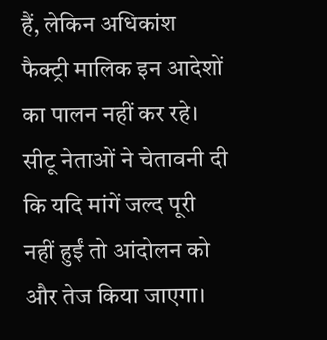हैं, लेकिन अधिकांश फैक्ट्री मालिक इन आदेशों का पालन नहीं कर रहे। सीटू नेताओं ने चेतावनी दी कि यदि मांगें जल्द पूरी नहीं हुईं तो आंदोलन को और तेज किया जाएगा।